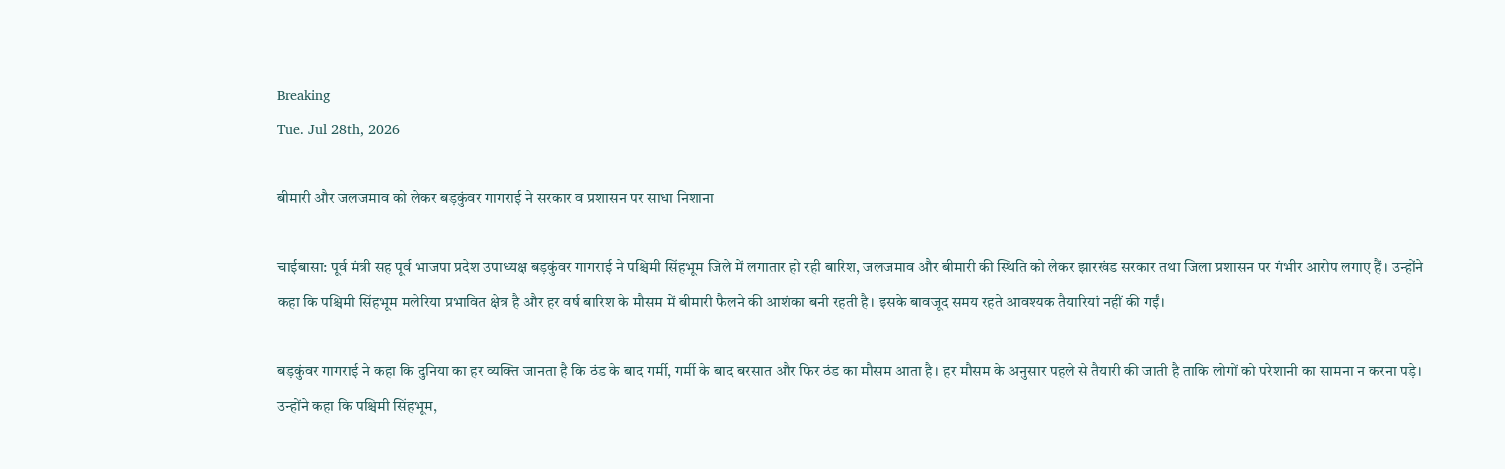Breaking
Tue. Jul 28th, 2026

बीमारी और जलजमाव को लेकर बड़कुंवर गागराई ने सरकार व प्रशासन पर साधा निशाना

चाईबासा: पूर्व मंत्री सह पूर्व भाजपा प्रदेश उपाध्यक्ष बड़कुंवर गागराई ने पश्चिमी सिंहभूम जिले में लगातार हो रही बारिश, जलजमाव और बीमारी की स्थिति को लेकर झारखंड सरकार तथा जिला प्रशासन पर गंभीर आरोप लगाए हैं। उन्होंने कहा कि पश्चिमी सिंहभूम मलेरिया प्रभावित क्षेत्र है और हर वर्ष बारिश के मौसम में बीमारी फैलने की आशंका बनी रहती है। इसके बावजूद समय रहते आवश्यक तैयारियां नहीं की गईं।

बड़कुंवर गागराई ने कहा कि दुनिया का हर व्यक्ति जानता है कि ठंड के बाद गर्मी, गर्मी के बाद बरसात और फिर ठंड का मौसम आता है। हर मौसम के अनुसार पहले से तैयारी की जाती है ताकि लोगों को परेशानी का सामना न करना पड़े। उन्होंने कहा कि पश्चिमी सिंहभूम,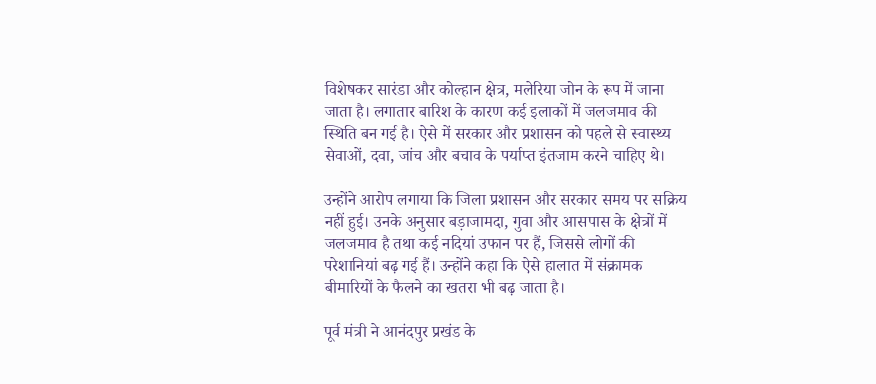विशेषकर सारंडा और कोल्हान क्षेत्र, मलेरिया जोन के रूप में जाना जाता है। लगातार बारिश के कारण कई इलाकों में जलजमाव की स्थिति बन गई है। ऐसे में सरकार और प्रशासन को पहले से स्वास्थ्य सेवाओं, दवा, जांच और बचाव के पर्याप्त इंतजाम करने चाहिए थे।

उन्होंने आरोप लगाया कि जिला प्रशासन और सरकार समय पर सक्रिय नहीं हुई। उनके अनुसार बड़ाजामदा, गुवा और आसपास के क्षेत्रों में जलजमाव है तथा कई नदियां उफान पर हैं, जिससे लोगों की परेशानियां बढ़ गई हैं। उन्होंने कहा कि ऐसे हालात में संक्रामक बीमारियों के फैलने का खतरा भी बढ़ जाता है।

पूर्व मंत्री ने आनंदपुर प्रखंड के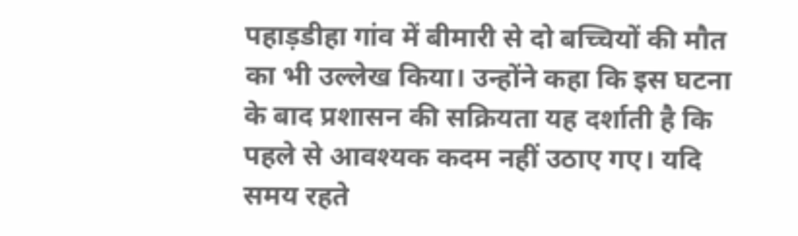पहाड़डीहा गांव में बीमारी से दो बच्चियों की मौत का भी उल्लेख किया। उन्होंने कहा कि इस घटना के बाद प्रशासन की सक्रियता यह दर्शाती है कि पहले से आवश्यक कदम नहीं उठाए गए। यदि समय रहते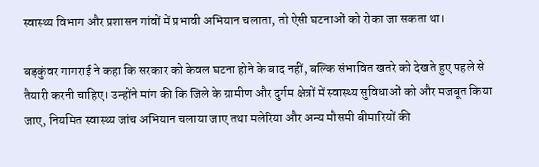स्वास्थ्य विभाग और प्रशासन गांवों में प्रभावी अभियान चलाता, तो ऐसी घटनाओं को रोका जा सकता था।

बड़कुंवर गागराई ने कहा कि सरकार को केवल घटना होने के बाद नहीं, बल्कि संभावित खतरे को देखते हुए पहले से तैयारी करनी चाहिए। उन्होंने मांग की कि जिले के ग्रामीण और दुर्गम क्षेत्रों में स्वास्थ्य सुविधाओं को और मजबूत किया जाए, नियमित स्वास्थ्य जांच अभियान चलाया जाए तथा मलेरिया और अन्य मौसमी बीमारियों की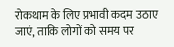रोकथाम के लिए प्रभावी कदम उठाए जाएं, ताकि लोगों को समय पर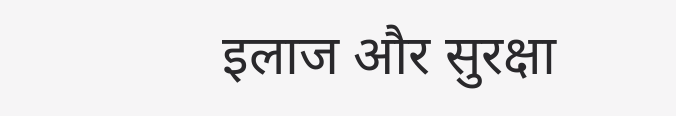इलाज और सुरक्षा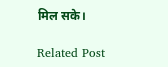मिल सके।

Related Post